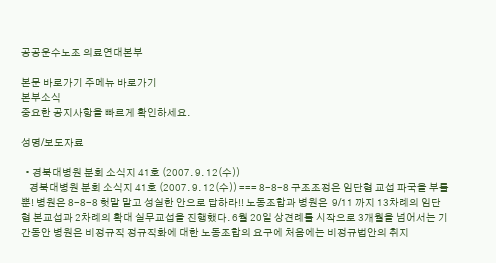공공운수노조 의료연대본부

본문 바로가기 주메뉴 바로가기
본부소식
중요한 공지사항을 빠르게 확인하세요.

성명/보도자료

  • 경북대병원 분회 소식지 41호 (2007. 9. 12(수))
    경북대병원 분회 소식지 41호 (2007. 9. 12(수)) === 8-8-8 구조조정은 임단협 교섭 파국을 부를 뿐! 병원은 8-8-8 헛말 말고 성실한 안으로 답하라!! 노동조합과 병원은  9/11 까지 13차례의 임단협 본교섭과 2차례의 확대 실무교섭을 진행했다. 6월 20일 상견례를 시작으로 3개월을 넘어서는 기간동안 병원은 비정규직 정규직화에 대한 노동조합의 요구에 처음에는 비정규법안의 취지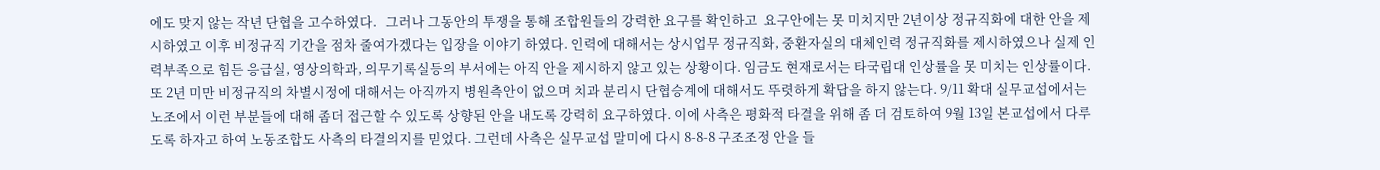에도 맞지 않는 작년 단협을 고수하였다.   그러나 그동안의 투쟁을 통해 조합원들의 강력한 요구를 확인하고  요구안에는 못 미치지만 2년이상 정규직화에 대한 안을 제시하였고 이후 비정규직 기간을 점차 줄여가겠다는 입장을 이야기 하였다. 인력에 대해서는 상시업무 정규직화, 중환자실의 대체인력 정규직화를 제시하였으나 실제 인력부족으로 힘든 응급실, 영상의학과, 의무기록실등의 부서에는 아직 안을 제시하지 않고 있는 상황이다. 임금도 현재로서는 타국립대 인상률을 못 미치는 인상률이다. 또 2년 미만 비정규직의 차별시정에 대해서는 아직까지 병원측안이 없으며 치과 분리시 단협승계에 대해서도 뚜렷하게 확답을 하지 않는다. 9/11 확대 실무교섭에서는 노조에서 이런 부분들에 대해 좀더 접근할 수 있도록 상향된 안을 내도록 강력히 요구하였다. 이에 사측은 평화적 타결을 위해 좀 더 검토하여 9월 13일 본교섭에서 다루도록 하자고 하여 노동조합도 사측의 타결의지를 믿었다. 그런데 사측은 실무교섭 말미에 다시 8-8-8 구조조정 안을 들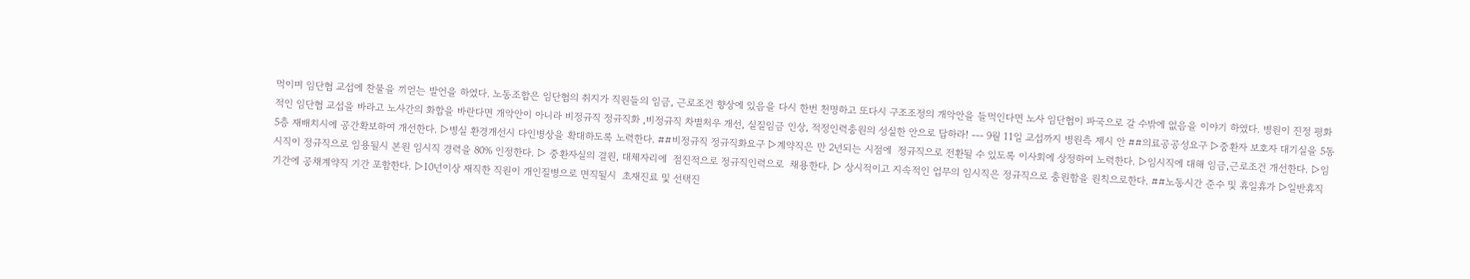먹이며 임단협 교섭에 찬물을 끼얻는 발언을 하였다. 노동조합은 임단협의 취지가 직원들의 임금, 근로조건 향상에 있음을 다시 한번 천명하고 또다시 구조조정의 개악안을 들먹인다면 노사 임단협이 파국으로 갈 수밖에 없음을 이야기 하였다. 병원이 진정 평화적인 임단협 교섭을 바라고 노사간의 화합을 바란다면 개악안이 아니라 비정규직 정규직화 ,비정규직 차별처우 개선, 실질임금 인상, 적정인력충원의 성실한 안으로 답하라! --- 9월 11일 교섭까지 병원측 제시 안 ##의료공공성요구 ▷중환자 보호자 대기실을 5동 5층 재배치시에 공간확보하여 개선한다. ▷병실 환경개선시 다인병상을 확대하도록 노력한다. ##비정규직 정규직화요구 ▷계약직은 만 2년되는 시점에  정규직으로 전환될 수 있도록 이사회에 상정하여 노력한다. ▷임시직에 대해 임금,근로조건 개선한다. ▷임시직이 정규직으로 임용될시 본원 임시직 경력을 80% 인정한다. ▷ 중환자실의 결원, 대체자리에  점진적으로 정규직인력으로  채용한다. ▷ 상시적이고 지속적인 업무의 임시직은 정규직으로 충원함을 원칙으로한다. ##노동시간 준수 및 휴일휴가 ▷일반휴직 기간에 공채계약직 기간 포함한다. ▷10년이상 재직한 직원이 개인질병으로 면직될시  초재진료 및 선택진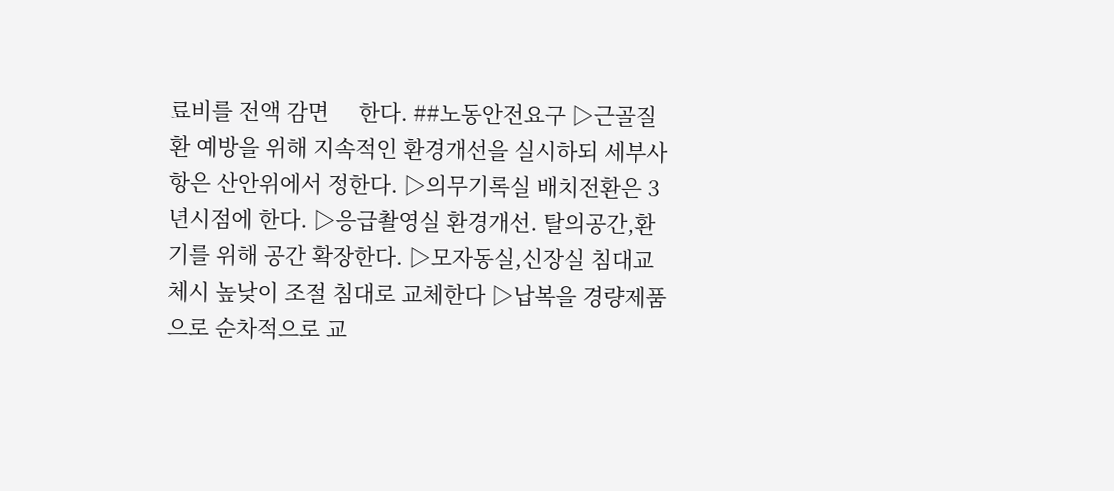료비를 전액 감면     한다. ##노동안전요구 ▷근골질환 예방을 위해 지속적인 환경개선을 실시하되 세부사항은 산안위에서 정한다. ▷의무기록실 배치전환은 3년시점에 한다. ▷응급촬영실 환경개선. 탈의공간,환기를 위해 공간 확장한다. ▷모자동실,신장실 침대교체시 높낮이 조절 침대로 교체한다 ▷납복을 경량제품으로 순차적으로 교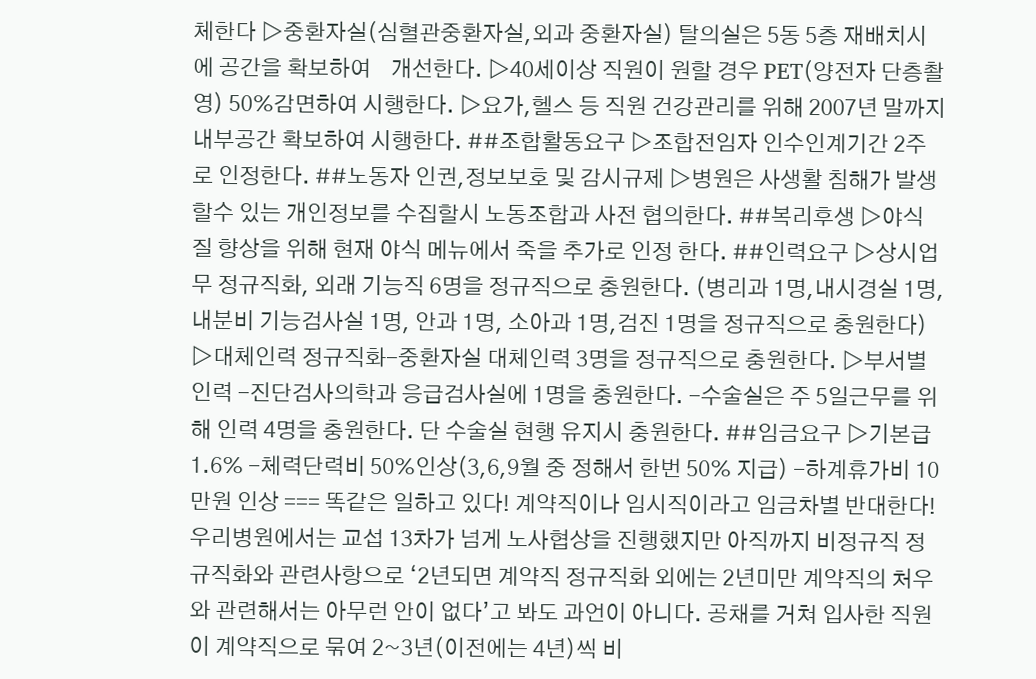체한다 ▷중환자실(심혈관중환자실,외과 중환자실) 탈의실은 5동 5층 재배치시에 공간을 확보하여    개선한다. ▷40세이상 직원이 원할 경우 PET(양전자 단층촬영) 50%감면하여 시행한다. ▷요가,헬스 등 직원 건강관리를 위해 2007년 말까지 내부공간 확보하여 시행한다. ##조합활동요구 ▷조합전임자 인수인계기간 2주로 인정한다. ##노동자 인권,정보보호 및 감시규제 ▷병원은 사생활 침해가 발생할수 있는 개인정보를 수집할시 노동조합과 사전 협의한다. ##복리후생 ▷야식 질 향상을 위해 현재 야식 메뉴에서 죽을 추가로 인정 한다. ##인력요구 ▷상시업무 정규직화, 외래 기능직 6명을 정규직으로 충원한다. (병리과 1명,내시경실 1명,내분비 기능검사실 1명, 안과 1명, 소아과 1명,검진 1명을 정규직으로 충원한다) ▷대체인력 정규직화-중환자실 대체인력 3명을 정규직으로 충원한다. ▷부서별인력 -진단검사의학과 응급검사실에 1명을 충원한다. -수술실은 주 5일근무를 위해 인력 4명을 충원한다. 단 수술실 현행 유지시 충원한다. ##임금요구 ▷기본급 1.6% -체력단력비 50%인상(3,6,9월 중 정해서 한번 50% 지급) -하계휴가비 10만원 인상 === 똑같은 일하고 있다! 계약직이나 임시직이라고 임금차별 반대한다! 우리병원에서는 교섭 13차가 넘게 노사협상을 진행했지만 아직까지 비정규직 정규직화와 관련사항으로 ‘2년되면 계약직 정규직화 외에는 2년미만 계약직의 처우와 관련해서는 아무런 안이 없다’고 봐도 과언이 아니다. 공채를 거쳐 입사한 직원이 계약직으로 묶여 2~3년(이전에는 4년)씩 비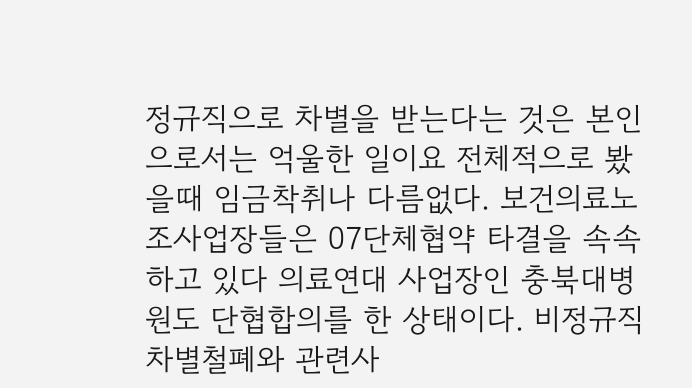정규직으로 차별을 받는다는 것은 본인으로서는 억울한 일이요 전체적으로 봤을때 임금착취나 다름없다. 보건의료노조사업장들은 07단체협약 타결을 속속하고 있다 의료연대 사업장인 충북대병원도 단협합의를 한 상태이다. 비정규직 차별철폐와 관련사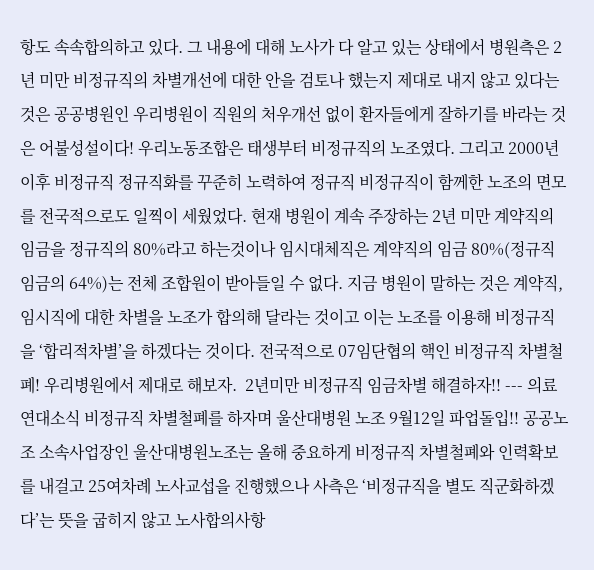항도 속속합의하고 있다. 그 내용에 대해 노사가 다 알고 있는 상태에서 병원측은 2년 미만 비정규직의 차별개선에 대한 안을 검토나 했는지 제대로 내지 않고 있다는 것은 공공병원인 우리병원이 직원의 처우개선 없이 환자들에게 잘하기를 바라는 것은 어불성설이다! 우리노동조합은 태생부터 비정규직의 노조였다. 그리고 2000년 이후 비정규직 정규직화를 꾸준히 노력하여 정규직 비정규직이 함께한 노조의 면모를 전국적으로도 일찍이 세웠었다. 현재 병원이 계속 주장하는 2년 미만 계약직의 임금을 정규직의 80%라고 하는것이나 임시대체직은 계약직의 임금 80%(정규직 임금의 64%)는 전체 조합원이 받아들일 수 없다. 지금 병원이 말하는 것은 계약직, 임시직에 대한 차별을 노조가 합의해 달라는 것이고 이는 노조를 이용해 비정규직을 ‘합리적차별’을 하겠다는 것이다. 전국적으로 07임단협의 핵인 비정규직 차별철폐! 우리병원에서 제대로 해보자.  2년미만 비정규직 임금차별 해결하자!! --- 의료연대소식 비정규직 차별철폐를 하자며 울산대병원 노조 9월12일 파업돌입!! 공공노조 소속사업장인 울산대병원노조는 올해 중요하게 비정규직 차별철폐와 인력확보를 내걸고 25여차례 노사교섭을 진행했으나 사측은 ‘비정규직을 별도 직군화하겠다’는 뜻을 굽히지 않고 노사합의사항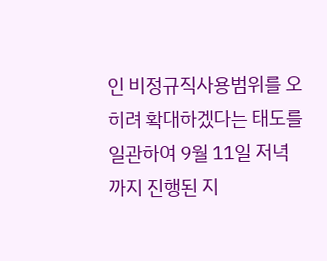인 비정규직사용범위를 오히려 확대하겠다는 태도를 일관하여 9월 11일 저녁까지 진행된 지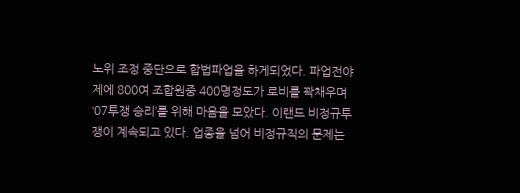노위 조정 중단으로 합법파업을 하게되었다. 파업전야제에 800여 조합원중 400명정도가 로비를 꽉채우며 ‘07투쟁 승리’를 위해 마음을 모았다. 이랜드 비정규투쟁이 계속되고 있다. 업종을 넘어 비정규직의 문제는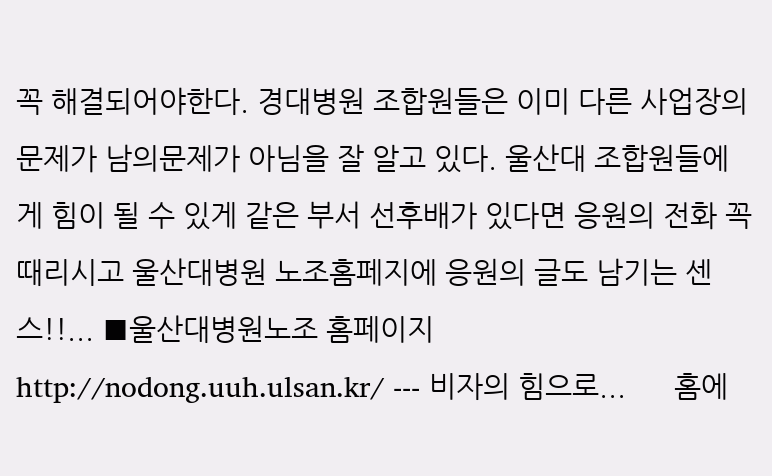꼭 해결되어야한다. 경대병원 조합원들은 이미 다른 사업장의 문제가 남의문제가 아님을 잘 알고 있다. 울산대 조합원들에게 힘이 될 수 있게 같은 부서 선후배가 있다면 응원의 전화 꼭 때리시고 울산대병원 노조홈페지에 응원의 글도 남기는 센스!!... ■울산대병원노조 홈페이지   http://nodong.uuh.ulsan.kr/ --- 비자의 힘으로...      홈에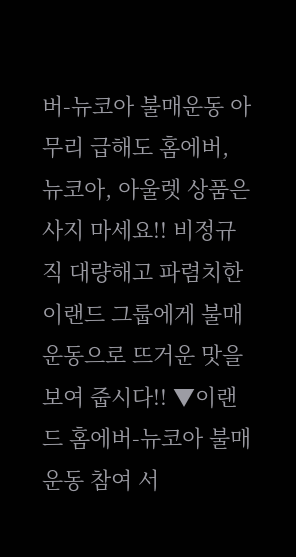버-뉴코아 불매운동 아무리 급해도 홈에버, 뉴코아, 아울렛 상품은 사지 마세요!! 비정규직 대량해고 파렴치한 이랜드 그룹에게 불매운동으로 뜨거운 맛을 보여 줍시다!! ▼이랜드 홈에버-뉴코아 불매운동 참여 서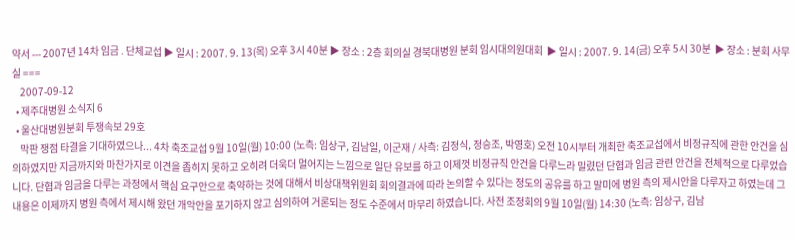약서 --- 2007년 14차 임금 ․ 단체교섭 ▶ 일시 : 2007. 9. 13(목) 오후 3시 40분 ▶ 장소 : 2층 회의실 경북대병원 분회 임시대의원대회  ▶ 일시 : 2007. 9. 14(금) 오후 5시 30분  ▶ 장소 : 분회 사무실 ===
    2007-09-12
  • 제주대병원 소식지 6
  • 울산대병원분회 투쟁속보 29호
    막판 쟁점 타결을 기대하였으나... 4차 축조교섭 9월 10일(월) 10:00 (노측: 임상구, 김남일, 이군재 / 사측: 김정식, 정승조, 박영호) 오전 10시부터 개최한 축조교섭에서 비정규직에 관한 안건을 심의하였지만 지금까지와 마찬가지로 이견을 좁히지 못하고 오히려 더욱더 멀어지는 느낌으로 일단 유보를 하고 이제껏 비정규직 안건을 다루느라 밀렸던 단협과 임금 관련 안건을 전체적으로 다루었습니다. 단협과 임금을 다루는 과정에서 핵심 요구안으로 축약하는 것에 대해서 비상대책위원회 회의결과에 따라 논의할 수 있다는 정도의 공유를 하고 말미에 병원 측의 제시안을 다루자고 하였는데 그 내용은 이제까지 병원 측에서 제시해 왔던 개악안을 포기하지 않고 심의하여 거론되는 정도 수준에서 마무리 하였습니다. 사전 조정회의 9월 10일(월) 14:30 (노측: 임상구, 김남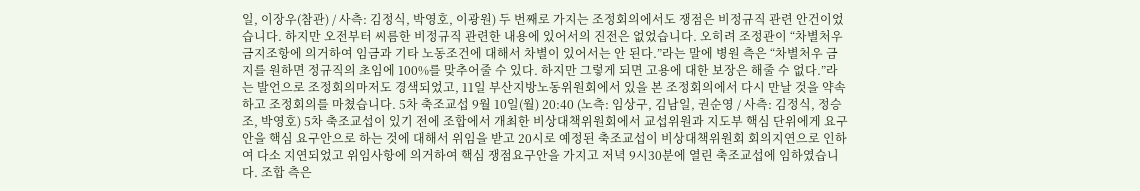일, 이장우(참관) / 사측: 김정식, 박영호, 이광원) 두 번째로 가지는 조정회의에서도 쟁점은 비정규직 관련 안건이었습니다. 하지만 오전부터 씨름한 비정규직 관련한 내용에 있어서의 진전은 없었습니다. 오히려 조정관이 “차별처우 금지조항에 의거하여 임금과 기타 노동조건에 대해서 차별이 있어서는 안 된다.”라는 말에 병원 측은 “차별처우 금지를 원하면 정규직의 초임에 100%를 맞추어줄 수 있다. 하지만 그렇게 되면 고용에 대한 보장은 해줄 수 없다.”라는 발언으로 조정회의마저도 경색되었고, 11일 부산지방노동위원회에서 있을 본 조정회의에서 다시 만날 것을 약속하고 조정회의를 마쳤습니다. 5차 축조교섭 9월 10일(월) 20:40 (노측: 임상구, 김남일, 권순영 / 사측: 김정식, 정승조, 박영호) 5차 축조교섭이 있기 전에 조합에서 개최한 비상대책위원회에서 교섭위원과 지도부 핵심 단위에게 요구안을 핵심 요구안으로 하는 것에 대해서 위임을 받고 20시로 예정된 축조교섭이 비상대책위원회 회의지연으로 인하여 다소 지연되었고 위임사항에 의거하여 핵심 쟁점요구안을 가지고 저녁 9시30분에 열린 축조교섭에 임하였습니다. 조합 측은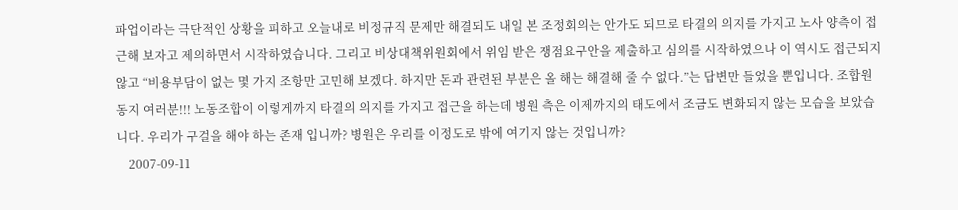파업이라는 극단적인 상황을 피하고 오늘내로 비정규직 문제만 해결되도 내일 본 조정회의는 안가도 되므로 타결의 의지를 가지고 노사 양측이 접근해 보자고 제의하면서 시작하였습니다. 그리고 비상대책위원회에서 위임 받은 쟁점요구안을 제출하고 심의를 시작하였으나 이 역시도 접근되지 않고 “비용부담이 없는 몇 가지 조항만 고민해 보겠다. 하지만 돈과 관련된 부분은 올 해는 해결해 줄 수 없다.”는 답변만 들었을 뿐입니다. 조합원 동지 여러분!!! 노동조합이 이렇게까지 타결의 의지를 가지고 접근을 하는데 병원 측은 이제까지의 태도에서 조금도 변화되지 않는 모습을 보았습니다. 우리가 구걸을 해야 하는 존재 입니까? 병원은 우리를 이정도로 밖에 여기지 않는 것입니까?
    2007-09-11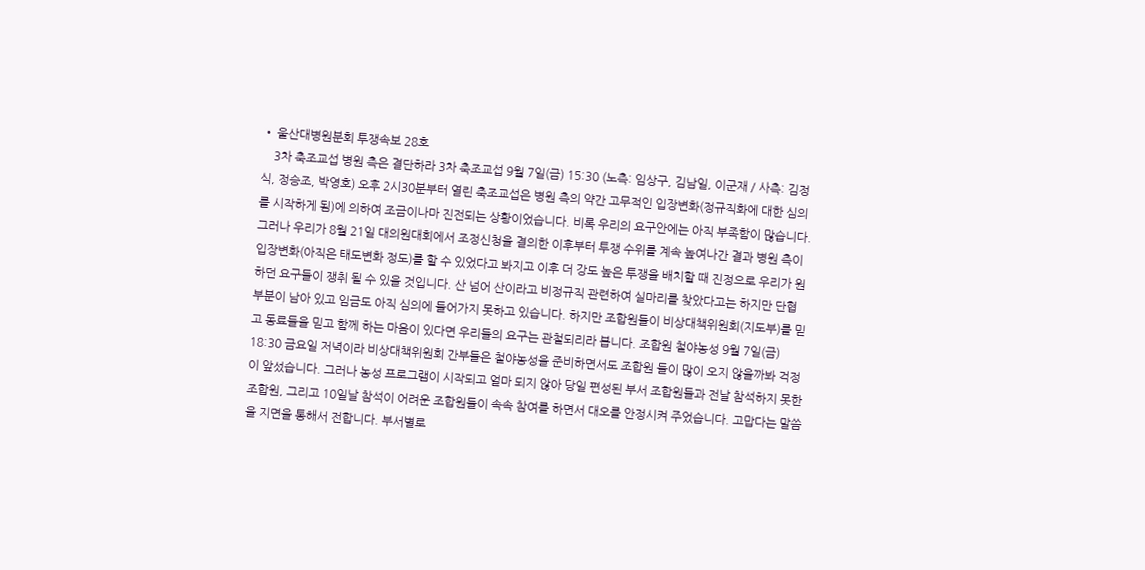• 울산대병원분회 투쟁속보 28호
    3차 축조교섭 병원 측은 결단하라 3차 축조교섭 9월 7일(금) 15:30 (노측: 임상구, 김남일, 이군재 / 사측: 김정식, 정승조, 박영호) 오후 2시30분부터 열린 축조교섭은 병원 측의 약간 고무적인 입장변화(정규직화에 대한 심의를 시작하게 됨)에 의하여 조금이나마 진전되는 상황이었습니다. 비록 우리의 요구안에는 아직 부족함이 많습니다. 그러나 우리가 8월 21일 대의원대회에서 조정신청을 결의한 이후부터 투쟁 수위를 계속 높여나간 결과 병원 측이 입장변화(아직은 태도변화 정도)를 할 수 있었다고 봐지고 이후 더 강도 높은 투쟁을 배치할 때 진정으로 우리가 원하던 요구들이 쟁취 될 수 있을 것입니다. 산 넘어 산이라고 비정규직 관련하여 실마리를 찾았다고는 하지만 단협 부분이 남아 있고 임금도 아직 심의에 들어가지 못하고 있습니다. 하지만 조합원들이 비상대책위원회(지도부)를 믿고 동료들을 믿고 함께 하는 마음이 있다면 우리들의 요구는 관철되리라 봅니다. 조합원 철야농성 9월 7일(금) 18:30 금요일 저녁이라 비상대책위원회 간부들은 철야농성을 준비하면서도 조합원 들이 많이 오지 않을까봐 걱정이 앞섰습니다. 그러나 농성 프로그램이 시작되고 얼마 되지 않아 당일 편성된 부서 조합원들과 전날 참석하지 못한 조합원, 그리고 10일날 참석이 어려운 조합원들이 속속 참여를 하면서 대오를 안정시켜 주었습니다. 고맙다는 말씀을 지면을 통해서 전합니다. 부서별로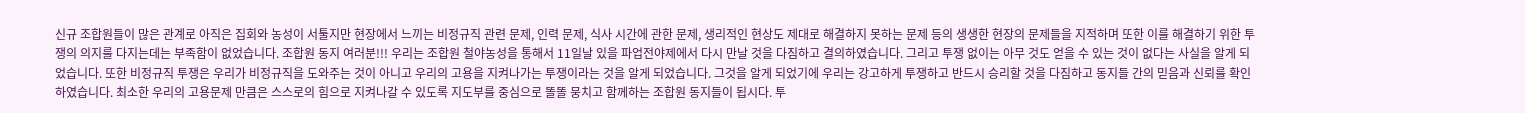신규 조합원들이 많은 관계로 아직은 집회와 농성이 서툴지만 현장에서 느끼는 비정규직 관련 문제, 인력 문제, 식사 시간에 관한 문제, 생리적인 현상도 제대로 해결하지 못하는 문제 등의 생생한 현장의 문제들을 지적하며 또한 이를 해결하기 위한 투쟁의 의지를 다지는데는 부족함이 없었습니다. 조합원 동지 여러분!!! 우리는 조합원 철야농성을 통해서 11일날 있을 파업전야제에서 다시 만날 것을 다짐하고 결의하였습니다. 그리고 투쟁 없이는 아무 것도 얻을 수 있는 것이 없다는 사실을 알게 되었습니다. 또한 비정규직 투쟁은 우리가 비정규직을 도와주는 것이 아니고 우리의 고용을 지켜나가는 투쟁이라는 것을 알게 되었습니다. 그것을 알게 되었기에 우리는 강고하게 투쟁하고 반드시 승리할 것을 다짐하고 동지들 간의 믿음과 신뢰를 확인하였습니다. 최소한 우리의 고용문제 만큼은 스스로의 힘으로 지켜나갈 수 있도록 지도부를 중심으로 똘똘 뭉치고 함께하는 조합원 동지들이 됩시다. 투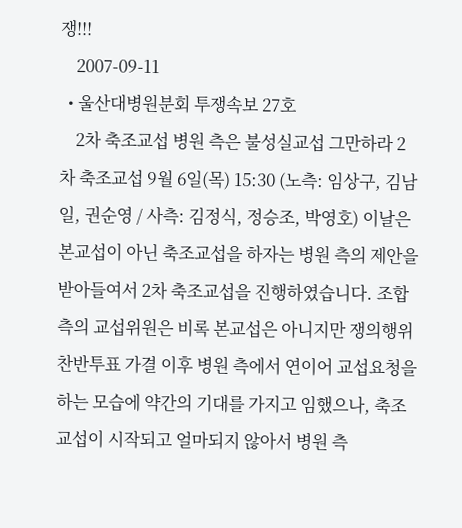쟁!!!
    2007-09-11
  • 울산대병원분회 투쟁속보 27호
    2차 축조교섭 병원 측은 불성실교섭 그만하라 2차 축조교섭 9월 6일(목) 15:30 (노측: 임상구, 김남일, 권순영 / 사측: 김정식, 정승조, 박영호) 이날은 본교섭이 아닌 축조교섭을 하자는 병원 측의 제안을 받아들여서 2차 축조교섭을 진행하였습니다. 조합 측의 교섭위원은 비록 본교섭은 아니지만 쟁의행위 찬반투표 가결 이후 병원 측에서 연이어 교섭요청을 하는 모습에 약간의 기대를 가지고 임했으나, 축조교섭이 시작되고 얼마되지 않아서 병원 측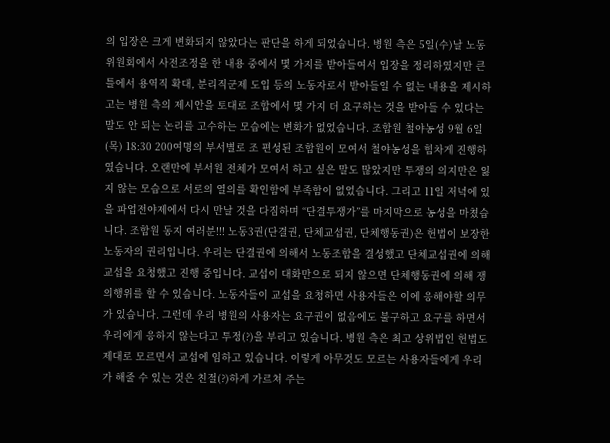의 입장은 크게 변화되지 않았다는 판단을 하게 되었습니다. 병원 측은 5일(수)날 노동위원회에서 사전조정을 한 내용 중에서 몇 가지를 받아들여서 입장을 정리하였지만 큰 틀에서 용역직 확대, 분리직군제 도입 등의 노동자로서 받아들일 수 없는 내용을 제시하고는 병원 측의 제시안을 토대로 조합에서 몇 가지 더 요구하는 것을 받아들 수 있다는 말도 안 되는 논리를 고수하는 모습에는 변화가 없었습니다. 조합원 철야농성 9월 6일(목) 18:30 200여명의 부서별로 조 편성된 조합원이 모여서 철야농성을 힘차게 진행하였습니다. 오랜만에 부서원 전체가 모여서 하고 싶은 말도 많았지만 투쟁의 의지만은 잃지 않는 모습으로 서로의 열의를 확인함에 부족함이 없었습니다. 그리고 11일 저녁에 있을 파업전야제에서 다시 만날 것을 다짐하며 “단결투쟁가”를 마지막으로 농성을 마쳤습니다. 조합원 동지 여러분!!! 노동3권(단결권, 단체교섭권, 단체행동권)은 헌법이 보장한 노동자의 권리입니다. 우리는 단결권에 의해서 노동조합을 결성했고 단체교섭권에 의해 교섭을 요청했고 진행 중입니다. 교섭이 대화만으로 되지 않으면 단체행동권에 의해 쟁의행위를 할 수 있습니다. 노동자들이 교섭을 요청하면 사용자들은 이에 응해야할 의무가 있습니다. 그런데 우리 병원의 사용자는 요구권이 없음에도 불구하고 요구를 하면서 우리에게 응하지 않는다고 투정(?)을 부리고 있습니다. 병원 측은 최고 상위법인 헌법도 제대로 모르면서 교섭에 임하고 있습니다. 이렇게 아무것도 모르는 사용자들에게 우리가 해줄 수 있는 것은 친절(?)하게 가르쳐 주는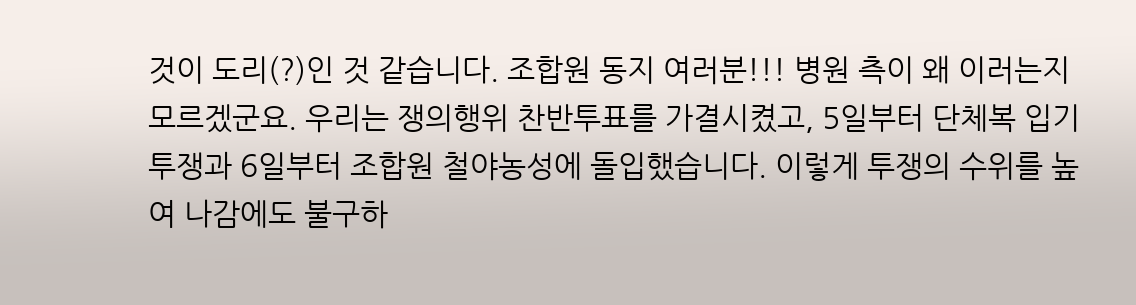것이 도리(?)인 것 같습니다. 조합원 동지 여러분!!! 병원 측이 왜 이러는지 모르겠군요. 우리는 쟁의행위 찬반투표를 가결시켰고, 5일부터 단체복 입기 투쟁과 6일부터 조합원 철야농성에 돌입했습니다. 이렇게 투쟁의 수위를 높여 나감에도 불구하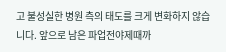고 불성실한 병원 측의 태도를 크게 변화하지 않습니다. 앞으로 남은 파업전야제때까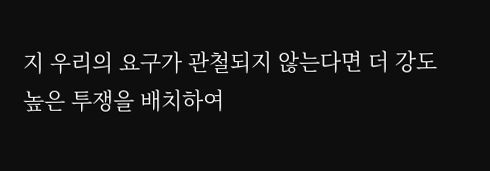지 우리의 요구가 관철되지 않는다면 더 강도 높은 투쟁을 배치하여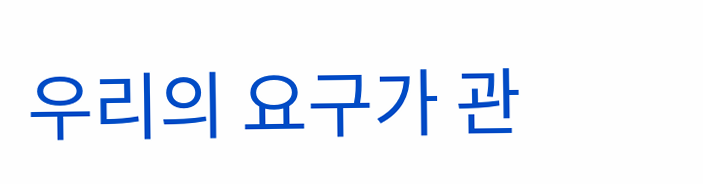우리의 요구가 관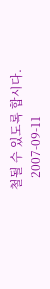철될 수 있도록 합시다.
    2007-09-11